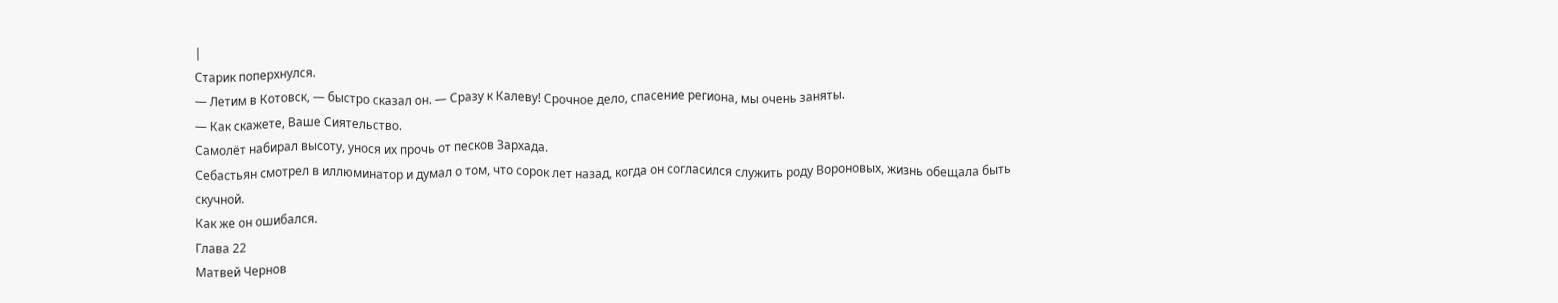|
Старик поперхнулся.
— Летим в Котовск, — быстро сказал он. — Сразу к Калеву! Срочное дело, спасение региона, мы очень заняты.
— Как скажете, Ваше Сиятельство.
Самолёт набирал высоту, унося их прочь от песков Зархада.
Себастьян смотрел в иллюминатор и думал о том, что сорок лет назад, когда он согласился служить роду Вороновых, жизнь обещала быть скучной.
Как же он ошибался.
Глава 22
Матвей Чернов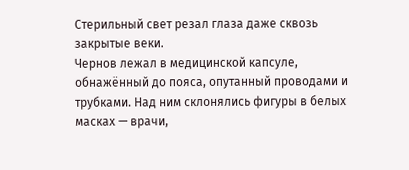Стерильный свет резал глаза даже сквозь закрытые веки.
Чернов лежал в медицинской капсуле, обнажённый до пояса, опутанный проводами и трубками. Над ним склонялись фигуры в белых масках — врачи,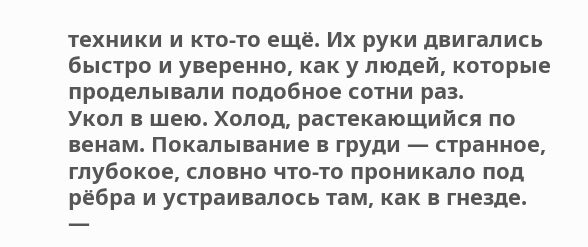техники и кто-то ещё. Их руки двигались быстро и уверенно, как у людей, которые проделывали подобное сотни раз.
Укол в шею. Холод, растекающийся по венам. Покалывание в груди — странное, глубокое, словно что-то проникало под рёбра и устраивалось там, как в гнезде.
—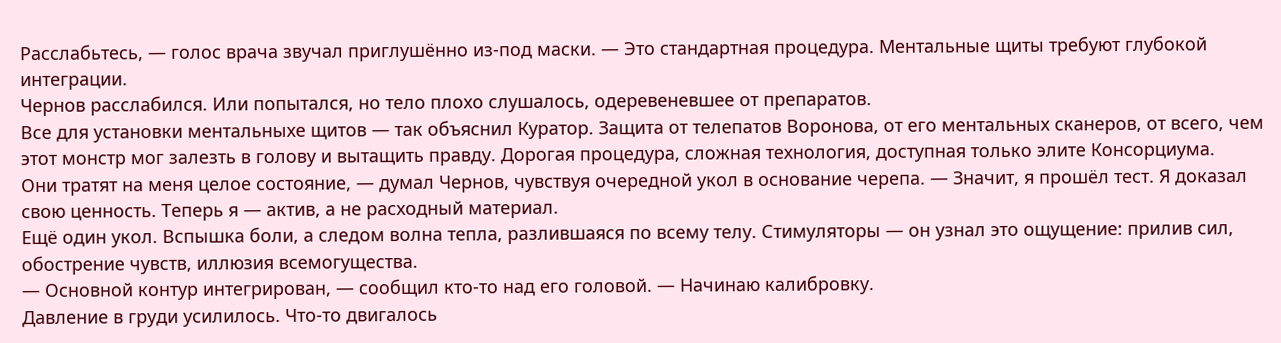Расслабьтесь, — голос врача звучал приглушённо из-под маски. — Это стандартная процедура. Ментальные щиты требуют глубокой интеграции.
Чернов расслабился. Или попытался, но тело плохо слушалось, одеревеневшее от препаратов.
Все для установки ментальныхе щитов — так объяснил Куратор. Защита от телепатов Воронова, от его ментальных сканеров, от всего, чем этот монстр мог залезть в голову и вытащить правду. Дорогая процедура, сложная технология, доступная только элите Консорциума.
Они тратят на меня целое состояние, — думал Чернов, чувствуя очередной укол в основание черепа. — Значит, я прошёл тест. Я доказал свою ценность. Теперь я — актив, а не расходный материал.
Ещё один укол. Вспышка боли, а следом волна тепла, разлившаяся по всему телу. Стимуляторы — он узнал это ощущение: прилив сил, обострение чувств, иллюзия всемогущества.
— Основной контур интегрирован, — сообщил кто-то над его головой. — Начинаю калибровку.
Давление в груди усилилось. Что-то двигалось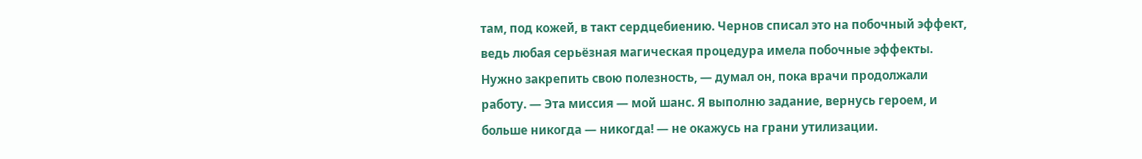там, под кожей, в такт сердцебиению. Чернов списал это на побочный эффект, ведь любая серьёзная магическая процедура имела побочные эффекты.
Нужно закрепить свою полезность, — думал он, пока врачи продолжали работу. — Эта миссия — мой шанс. Я выполню задание, вернусь героем, и больше никогда — никогда! — не окажусь на грани утилизации.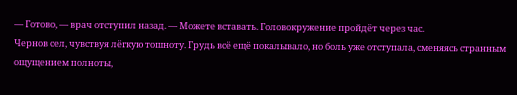— Готово, — врач отступил назад. — Можете вставать. Головокружение пройдёт через час.
Чернов сел, чувствуя лёгкую тошноту. Грудь всё ещё покалывало, но боль уже отступала, сменяясь странным ощущением полноты,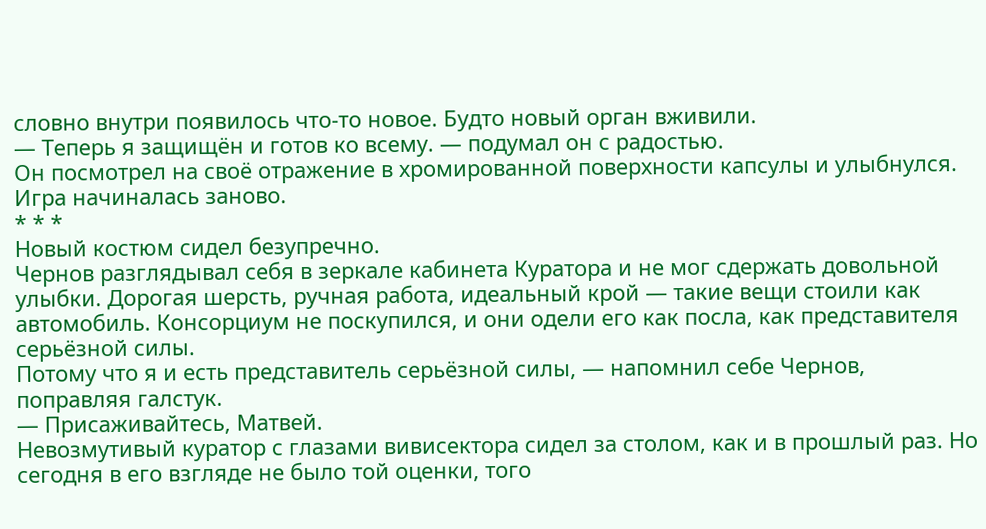словно внутри появилось что-то новое. Будто новый орган вживили.
— Теперь я защищён и готов ко всему. — подумал он с радостью.
Он посмотрел на своё отражение в хромированной поверхности капсулы и улыбнулся.
Игра начиналась заново.
* * *
Новый костюм сидел безупречно.
Чернов разглядывал себя в зеркале кабинета Куратора и не мог сдержать довольной улыбки. Дорогая шерсть, ручная работа, идеальный крой — такие вещи стоили как автомобиль. Консорциум не поскупился, и они одели его как посла, как представителя серьёзной силы.
Потому что я и есть представитель серьёзной силы, — напомнил себе Чернов, поправляя галстук.
— Присаживайтесь, Матвей.
Невозмутивый куратор с глазами вивисектора сидел за столом, как и в прошлый раз. Но сегодня в его взгляде не было той оценки, того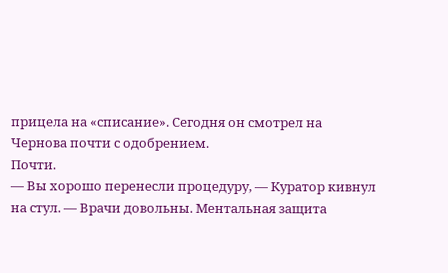прицела на «списание». Сегодня он смотрел на Чернова почти с одобрением.
Почти.
— Вы хорошо перенесли процедуру, — Куратор кивнул на стул. — Врачи довольны. Ментальная защита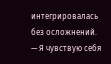интегрировалась без осложнений.
— Я чувствую себя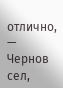отлично, — Чернов сел,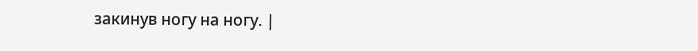закинув ногу на ногу. |